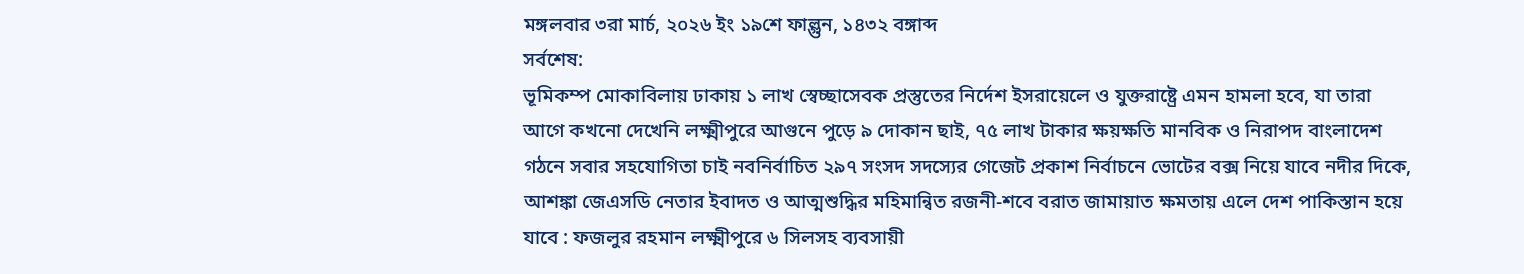মঙ্গলবার ৩রা মার্চ, ২০২৬ ইং ১৯শে ফাল্গুন, ১৪৩২ বঙ্গাব্দ
সর্বশেষ:
ভূমিকম্প মোকাবিলায় ঢাকায় ১ লাখ স্বেচ্ছাসেবক প্রস্তুতের নির্দেশ ইসরায়েলে ও যুক্তরাষ্ট্রে এমন হামলা হবে, যা তারা আগে কখনো দেখেনি লক্ষ্মীপুরে আগুনে পুড়ে ৯ দোকান ছাই, ৭৫ লাখ টাকার ক্ষয়ক্ষতি মানবিক ও নিরাপদ বাংলাদেশ গঠনে সবার সহযোগিতা চাই নবনির্বাচিত ২৯৭ সংসদ সদস্যের গেজেট প্রকাশ নির্বাচনে ভোটের বক্স নিয়ে যাবে নদীর দিকে, আশঙ্কা জেএসডি নেতার ইবাদত ও আত্মশুদ্ধির মহিমান্বিত রজনী-শবে বরাত জামায়াত ক্ষমতায় এলে দেশ পাকিস্তান হয়ে যাবে : ফজলুর রহমান লক্ষ্মীপুরে ৬ সিলসহ ব্যবসায়ী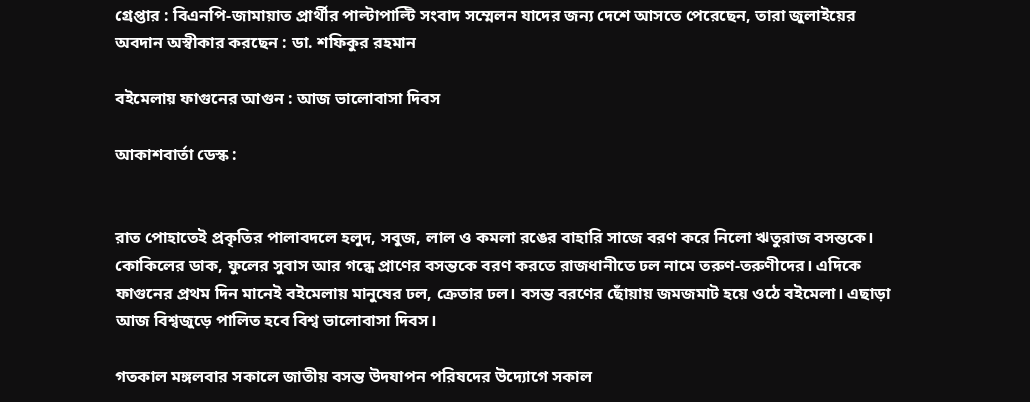গ্রেপ্তার : বিএনপি-জামায়াত প্রার্থীর পাল্টাপাল্টি সংবাদ সম্মেলন যাদের জন্য দেশে আসতে পেরেছেন, তারা জুলাইয়ের অবদান অস্বীকার করছেন : ডা. শফিকুর রহমান

বইমেলায় ফাগুনের আগুন : আজ ভালোবাসা দিবস

আকাশবার্তা ডেস্ক :


রাত পোহাতেই প্রকৃতির পালাবদলে হলুদ, সবুজ, লাল ও কমলা রঙের বাহারি সাজে বরণ করে নিলো ঋতুরাজ বসন্তকে। কোকিলের ডাক, ফুলের সুবাস আর গন্ধে প্রাণের বসন্তকে বরণ করতে রাজধানীতে ঢল নামে তরুণ-তরুণীদের। এদিকে ফাগুনের প্রথম দিন মানেই বইমেলায় মানুষের ঢল, ক্রেতার ঢল। বসন্ত বরণের ছোঁয়ায় জমজমাট হয়ে ওঠে বইমেলা। এছাড়া আজ বিশ্বজুড়ে পালিত হবে বিশ্ব ভালোবাসা দিবস।

গতকাল মঙ্গলবার সকালে জাতীয় বসন্ত উদযাপন পরিষদের উদ্যোগে সকাল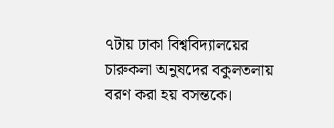৭টায় ঢাকা বিশ্ববিদ্যালয়ের চারুকলা অনুষদের বকুলতলায় বরণ করা হয় বসন্তকে।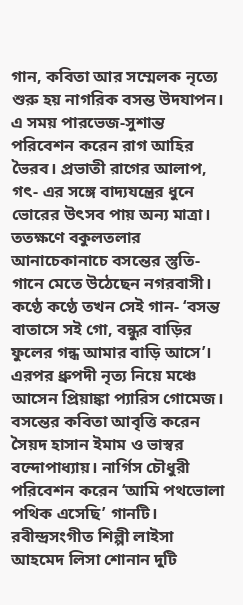গান, কবিতা আর সম্মেলক নৃত্যে শুরু হয় নাগরিক বসন্ত উদযাপন। এ সময় পারভেজ-সুশান্ত পরিবেশন করেন রাগ আহির ভৈরব। প্রভাতী রাগের আলাপ, গৎ- এর সঙ্গে বাদ্যযন্ত্রের ধুনে ভোরের উৎসব পায় অন্য মাত্রা। ততক্ষণে বকুলতলার আনাচেকানাচে বসন্তের স্তুতি-গানে মেতে উঠেছেন নগরবাসী। কণ্ঠে কণ্ঠে তখন সেই গান- ‘বসন্ত বাতাসে সই গো, বন্ধুর বাড়ির ফুলের গন্ধ আমার বাড়ি আসে’। এরপর ধ্রুপদী নৃত্য নিয়ে মঞ্চে আসেন প্রিয়াঙ্কা প্যারিস গোমেজ। বসন্তের কবিতা আবৃত্তি করেন সৈয়দ হাসান ইমাম ও ভাস্বর বন্দোপাধ্যায়। নার্গিস চৌধুরী পরিবেশন করেন ‘আমি পথভোলা পথিক এসেছি’ গানটি। রবীন্দ্রসংগীত শিল্পী লাইসা আহমেদ লিসা শোনান দুটি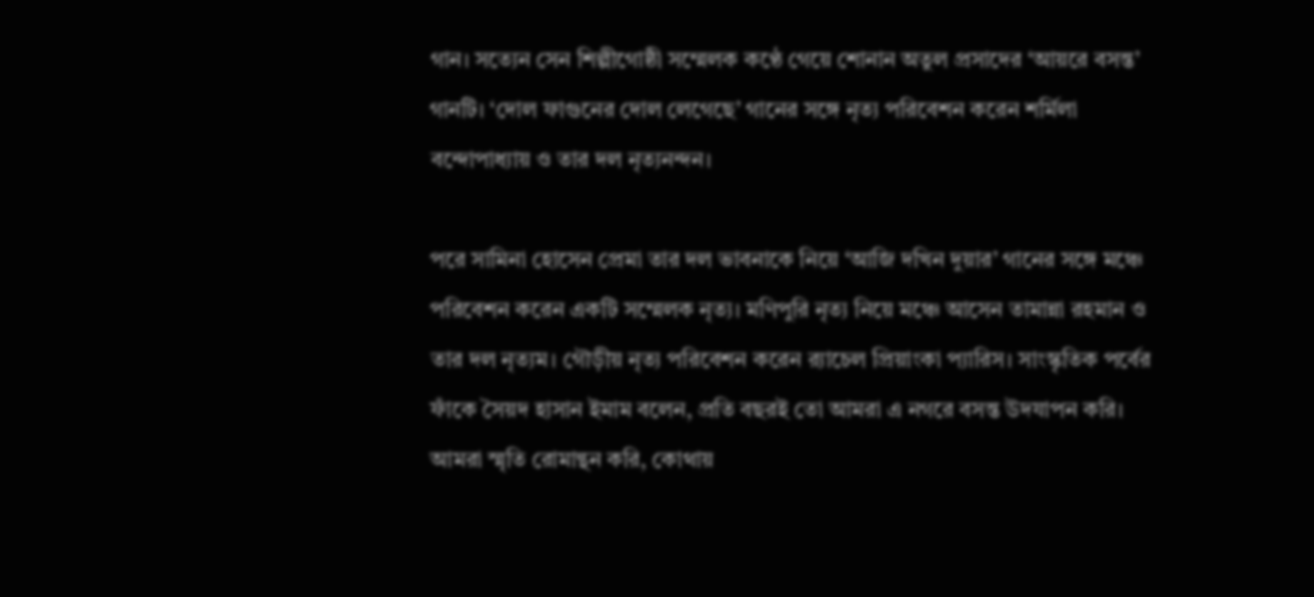গান। সত্যেন সেন শিল্পীগোষ্ঠী সম্মেলক কণ্ঠে গেয়ে শোনান অতুল প্রসাদের ‘আয়রে বসন্ত’ গানটি। ‘দোল ফাগুনের দোল লেগেছে’ গানের সঙ্গে নৃত্য পরিবেশন করেন শর্মিলা বন্দোপাধ্যায় ও তার দল নৃত্যনন্দন।

পরে সামিনা হোসেন প্রেমা তার দল ভাবনাকে নিয়ে ‘আজি দখিন দুয়ার’ গানের সঙ্গে মঞ্চে পরিবেশন করেন একটি সম্মেলক নৃত্য। মণিপুরি নৃত্য নিয়ে মঞ্চে আসেন তামান্না রহমান ও তার দল নৃত্যম। গৌড়ীয় নৃত্য পরিবেশন করেন র‌্যাচেল প্রিয়াংকা প্যারিস। সাংস্কৃতিক পর্বের ফাঁকে সৈয়দ হাসান ইমাম বলেন, প্রতি বছরই তো আমরা এ নগরে বসন্ত উদযাপন করি। আমরা স্মৃতি রোমান্থন করি, কোথায়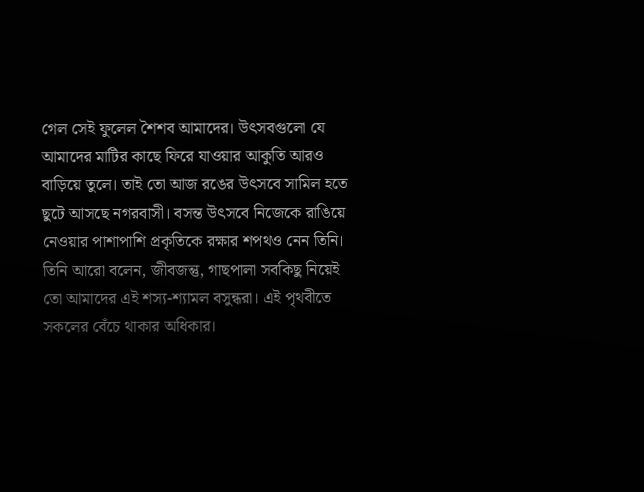গেল সেই ফুলেল শৈশব আমাদের। উৎসবগুলো যে আমাদের মাটির কাছে ফিরে যাওয়ার আকুতি আরও বাড়িয়ে তুলে। তাই তো আজ রঙের উৎসবে সামিল হতে ছুটে আসছে নগরবাসী। বসন্ত উৎসবে নিজেকে রাঙিয়ে নেওয়ার পাশাপাশি প্রকৃতিকে রক্ষার শপথও নেন তিনি। তিনি আরো বলেন, জীবজন্তু, গাছপালা সবকিছু নিয়েই তো আমাদের এই শস্য-শ্যামল বসুন্ধরা। এই পৃথবীতে সকলের বেঁচে থাকার অধিকার।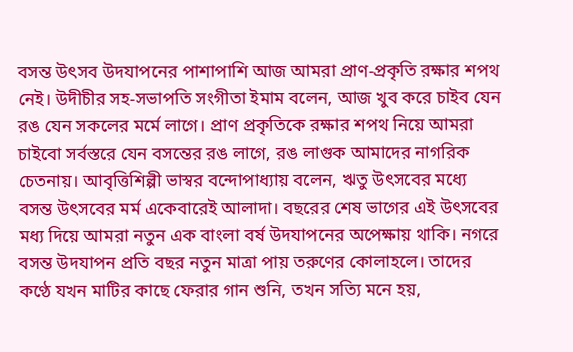বসন্ত উৎসব উদযাপনের পাশাপাশি আজ আমরা প্রাণ-প্রকৃতি রক্ষার শপথ নেই। উদীচীর সহ-সভাপতি সংগীতা ইমাম বলেন, আজ খুব করে চাইব যেন রঙ যেন সকলের মর্মে লাগে। প্রাণ প্রকৃতিকে রক্ষার শপথ নিয়ে আমরা চাইবো সর্বস্তরে যেন বসন্তের রঙ লাগে, রঙ লাগুক আমাদের নাগরিক চেতনায়। আবৃত্তিশিল্পী ভাস্বর বন্দোপাধ্যায় বলেন, ঋতু উৎসবের মধ্যে বসন্ত উৎসবের মর্ম একেবারেই আলাদা। বছরের শেষ ভাগের এই উৎসবের মধ্য দিয়ে আমরা নতুন এক বাংলা বর্ষ উদযাপনের অপেক্ষায় থাকি। নগরে বসন্ত উদযাপন প্রতি বছর নতুন মাত্রা পায় তরুণের কোলাহলে। তাদের কণ্ঠে যখন মাটির কাছে ফেরার গান শুনি, তখন সত্যি মনে হয়,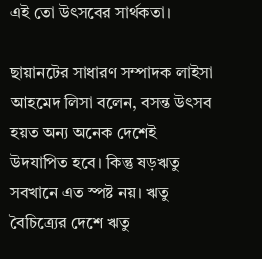এই তো উৎসবের সার্থকতা।

ছায়ানটের সাধারণ সম্পাদক লাইসা আহমেদ লিসা বলেন, বসন্ত উৎসব হয়ত অন্য অনেক দেশেই উদযাপিত হবে। কিন্তু ষড়ঋতু সবখানে এত স্পষ্ট নয়। ঋতু বৈচিত্র্যের দেশে ঋতু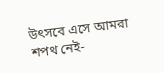উৎসবে এসে আমরা শপথ নেই-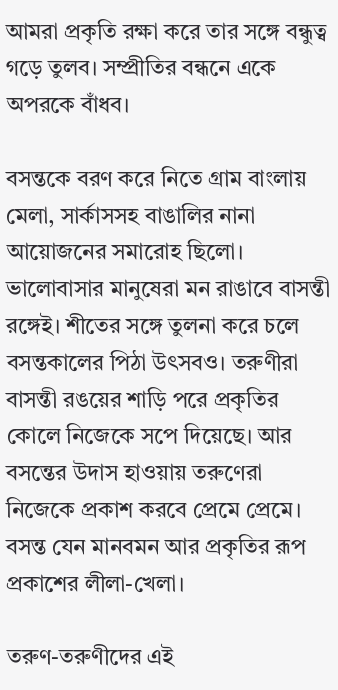আমরা প্রকৃতি রক্ষা করে তার সঙ্গে বন্ধুত্ব গড়ে তুলব। সম্প্রীতির বন্ধনে একে অপরকে বাঁধব।

বসন্তকে বরণ করে নিতে গ্রাম বাংলায় মেলা, সার্কাসসহ বাঙালির নানা আয়োজনের সমারোহ ছিলো। ভালোবাসার মানুষেরা মন রাঙাবে বাসন্তী রঙ্গেই। শীতের সঙ্গে তুলনা করে চলে বসন্তকালের পিঠা উৎসবও। তরুণীরা বাসন্তী রঙয়ের শাড়ি পরে প্রকৃতির কোলে নিজেকে সপে দিয়েছে। আর বসন্তের উদাস হাওয়ায় তরুণেরা নিজেকে প্রকাশ করবে প্রেমে প্রেমে। বসন্ত যেন মানবমন আর প্রকৃতির রূপ প্রকাশের লীলা-খেলা।

তরুণ-তরুণীদের এই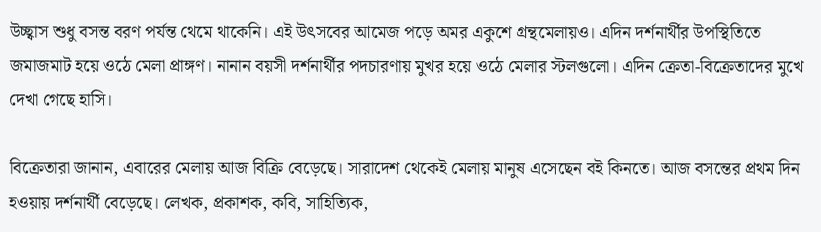উচ্ছ্বাস শুধু বসন্ত বরণ পর্যন্ত থেমে থাকেনি। এই উৎসবের আমেজ পড়ে অমর একুশে গ্রন্থমেলায়ও। এদিন দর্শনার্থীর উপস্থিতিতে জমাজমাট হয়ে ওঠে মেলা প্রাঙ্গণ। নানান বয়সী দর্শনার্থীর পদচারণায় মুখর হয়ে ওঠে মেলার স্টলগুলো। এদিন ক্রেতা-বিক্রেতাদের মুখে দেখা গেছে হাসি।

বিক্রেতারা জানান, এবারের মেলায় আজ বিক্রি বেড়েছে। সারাদেশ থেকেই মেলায় মানুষ এসেছেন বই কিনতে। আজ বসন্তের প্রথম দিন হওয়ায় দর্শনার্থী বেড়েছে। লেখক, প্রকাশক, কবি, সাহিত্যিক,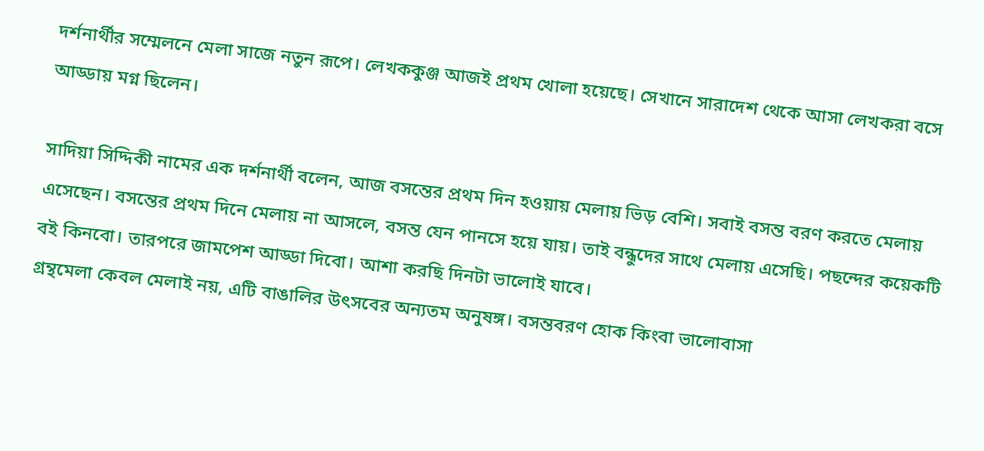দর্শনার্থীর সম্মেলনে মেলা সাজে নতুন রূপে। লেখককুঞ্জ আজই প্রথম খোলা হয়েছে। সেখানে সারাদেশ থেকে আসা লেখকরা বসে আড্ডায় মগ্ন ছিলেন।

সাদিয়া সিদ্দিকী নামের এক দর্শনার্থী বলেন, আজ বসন্তের প্রথম দিন হওয়ায় মেলায় ভিড় বেশি। সবাই বসন্ত বরণ করতে মেলায় এসেছেন। বসন্তের প্রথম দিনে মেলায় না আসলে, বসন্ত যেন পানসে হয়ে যায়। তাই বন্ধুদের সাথে মেলায় এসেছি। পছন্দের কয়েকটি বই কিনবো। তারপরে জামপেশ আড্ডা দিবো। আশা করছি দিনটা ভালোই যাবে।
গ্রন্থমেলা কেবল মেলাই নয়, এটি বাঙালির উৎসবের অন্যতম অনুষঙ্গ। বসন্তবরণ হোক কিংবা ভালোবাসা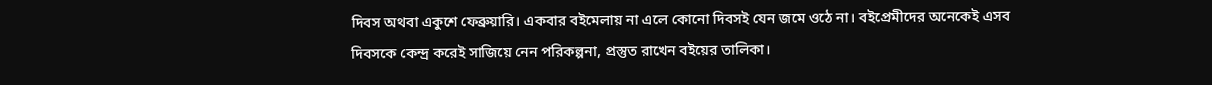দিবস অথবা একুশে ফেব্রুয়ারি। একবার বইমেলায় না এলে কোনো দিবসই যেন জমে ওঠে না। বইপ্রেমীদের অনেকেই এসব দিবসকে কেন্দ্র করেই সাজিয়ে নেন পরিকল্পনা, প্রস্তুত রাখেন বইয়ের তালিকা।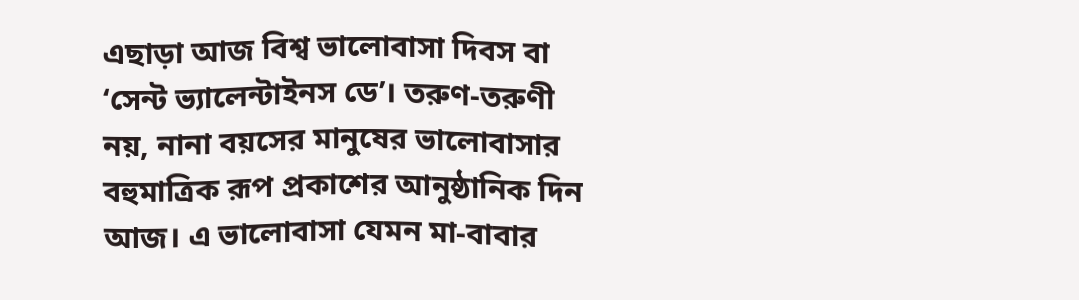এছাড়া আজ বিশ্ব ভালোবাসা দিবস বা ‘সেন্ট ভ্যালেন্টাইনস ডে’। তরুণ-তরুণী নয়, নানা বয়সের মানুষের ভালোবাসার বহুমাত্রিক রূপ প্রকাশের আনুষ্ঠানিক দিন আজ। এ ভালোবাসা যেমন মা-বাবার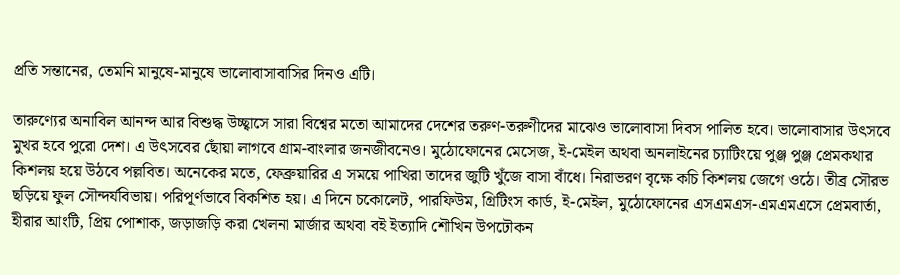প্রতি সন্তানের, তেমনি মানুষে-মানুষে ভালোবাসাবাসির দিনও এটি।

তারুণ্যের অনাবিল আনন্দ আর বিশুদ্ধ উচ্ছ্বাসে সারা বিশ্বের মতো আমাদের দেশের তরুণ-তরুণীদের মাঝেও ভালোবাসা দিবস পালিত হবে। ভালোবাসার উৎসবে মুখর হবে পুরো দেশ। এ উৎসবের ছোঁয়া লাগবে গ্রাম-বাংলার জনজীবনেও। মুঠোফোনের মেসেজ, ই-মেইল অথবা অনলাইনের চ্যাটিংয়ে পুঞ্জ পুঞ্জ প্রেমকথার কিশলয় হয়ে উঠবে পল্লবিত। অনেকের মতে, ফেব্রুয়ারির এ সময়ে পাখিরা তাদের জুটি খুঁজে বাসা বাঁধে। নিরাভরণ বৃক্ষে কচি কিশলয় জেগে ওঠে। তীব্র সৌরভ ছড়িয়ে ফুল সৌন্দর্যবিভায়। পরিপূর্ণভাবে বিকশিত হয়। এ দিনে চকোলেট, পারফিউম, গ্রিটিংস কার্ড, ই-মেইল, মুঠোফোনের এসএমএস-এমএমএসে প্রেমবার্তা, হীরার আংটি, প্রিয় পোশাক, জড়াজড়ি করা খেলনা মার্জার অথবা বই ইত্যাদি শৌখিন উপঢৌকন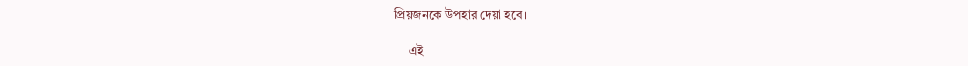প্রিয়জনকে উপহার দেয়া হবে।

     এই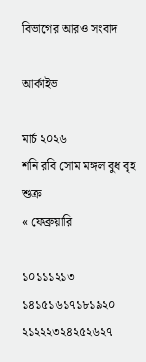বিভাগের আরও সংবাদ

আর্কাইভ

মার্চ ২০২৬
শনি রবি সোম মঙ্গল বুধ বৃহ শুক্র
« ফেব্রুয়ারি

১০১১১২১৩
১৪১৫১৬১৭১৮১৯২০
২১২২২৩২৪২৫২৬২৭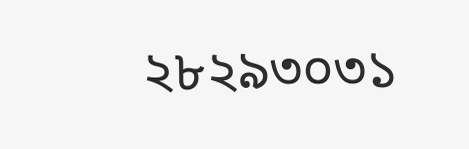২৮২৯৩০৩১